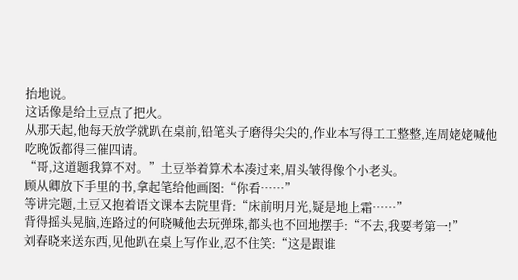抬地说。
这话像是给土豆点了把火。
从那天起,他每天放学就趴在桌前,铅笔头子磨得尖尖的,作业本写得工工整整,连周姥姥喊他吃晚饭都得三催四请。
“哥,这道题我算不对。”土豆举着算术本凑过来,眉头皱得像个小老头。
顾从卿放下手里的书,拿起笔给他画图:“你看……”
等讲完题,土豆又抱着语文课本去院里背:“床前明月光,疑是地上霜……”
背得摇头晃脑,连路过的何晓喊他去玩弹珠,都头也不回地摆手:“不去,我要考第一!”
刘春晓来送东西,见他趴在桌上写作业,忍不住笑:“这是跟谁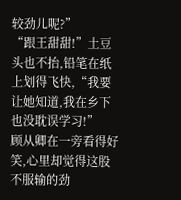较劲儿呢?”
“跟王甜甜!”土豆头也不抬,铅笔在纸上划得飞快,“我要让她知道,我在乡下也没耽误学习!”
顾从卿在一旁看得好笑,心里却觉得这股不服输的劲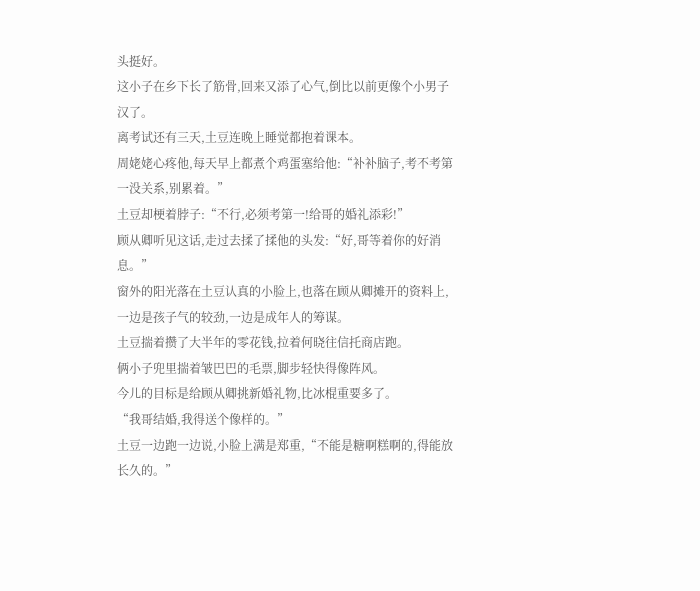头挺好。
这小子在乡下长了筋骨,回来又添了心气,倒比以前更像个小男子汉了。
离考试还有三天,土豆连晚上睡觉都抱着课本。
周姥姥心疼他,每天早上都煮个鸡蛋塞给他:“补补脑子,考不考第一没关系,别累着。”
土豆却梗着脖子:“不行,必须考第一!给哥的婚礼添彩!”
顾从卿听见这话,走过去揉了揉他的头发:“好,哥等着你的好消息。”
窗外的阳光落在土豆认真的小脸上,也落在顾从卿摊开的资料上,一边是孩子气的较劲,一边是成年人的筹谋。
土豆揣着攒了大半年的零花钱,拉着何晓往信托商店跑。
俩小子兜里揣着皱巴巴的毛票,脚步轻快得像阵风。
今儿的目标是给顾从卿挑新婚礼物,比冰棍重要多了。
“我哥结婚,我得送个像样的。”
土豆一边跑一边说,小脸上满是郑重,“不能是糖啊糕啊的,得能放长久的。”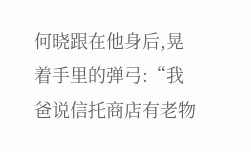何晓跟在他身后,晃着手里的弹弓:“我爸说信托商店有老物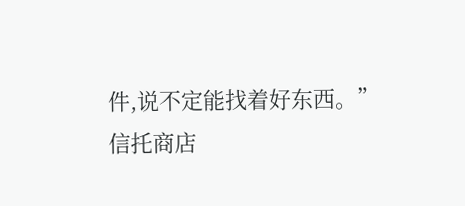件,说不定能找着好东西。”
信托商店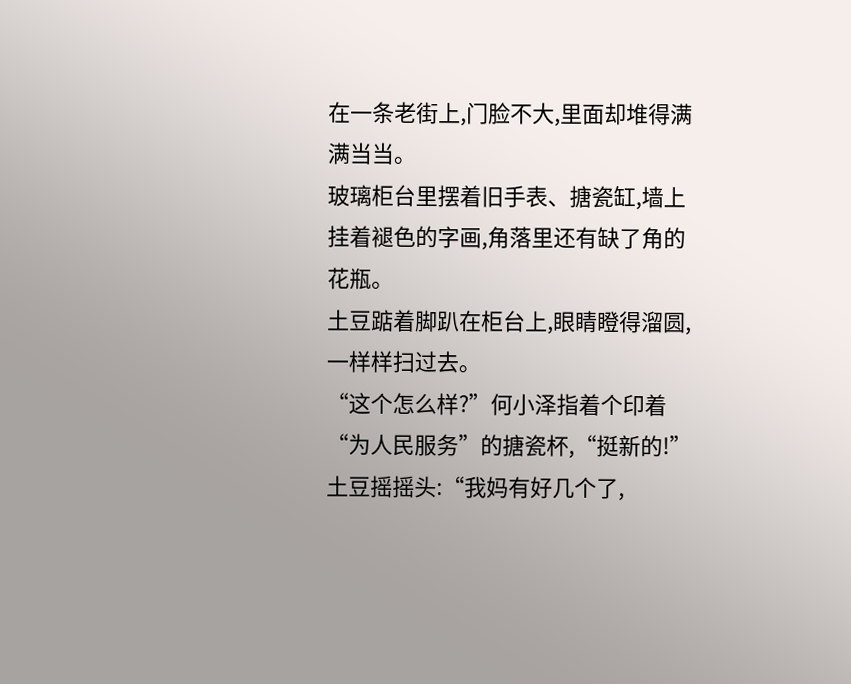在一条老街上,门脸不大,里面却堆得满满当当。
玻璃柜台里摆着旧手表、搪瓷缸,墙上挂着褪色的字画,角落里还有缺了角的花瓶。
土豆踮着脚趴在柜台上,眼睛瞪得溜圆,一样样扫过去。
“这个怎么样?”何小泽指着个印着“为人民服务”的搪瓷杯,“挺新的!”
土豆摇摇头:“我妈有好几个了,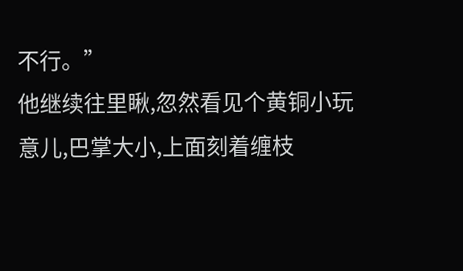不行。”
他继续往里瞅,忽然看见个黄铜小玩意儿,巴掌大小,上面刻着缠枝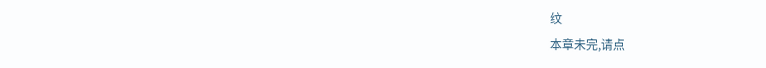纹
本章未完,请点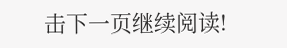击下一页继续阅读!